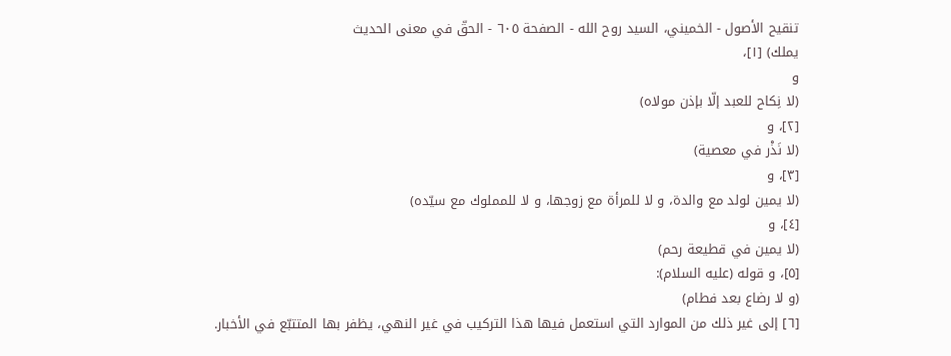تنقيح الأصول - الخميني، السيد روح الله - الصفحة ٦٠٥ - الحقّ في معنى الحديث
يملك) [١]،
و
(لا نِكاح للعبد إلّا بإذن مولاه)
[٢]، و
(لا نَذْر في معصية)
[٣]، و
(لا يمين لولد مع والدة، و لا للمرأة مع زوجها، و لا للمملوك مع سيّده)
[٤]، و
(لا يمين في قطيعة رحم)
[٥]، و قوله (عليه السلام):
(و لا رضاع بعد فطام)
[٦] إلى غير ذلك من الموارد التي استعمل فيها هذا التركيب في غير النهي، يظفر بها المتتبّع في الأخبار.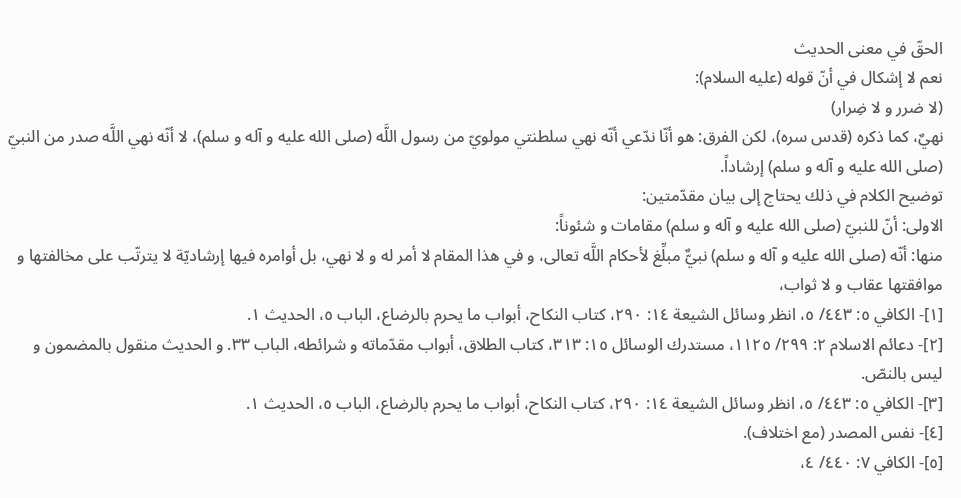الحقّ في معنى الحديث
نعم لا إشكال في أنّ قوله (عليه السلام):
(لا ضرر و لا ضِرار)
نهيٌ، كما ذكره (قدس سره)، لكن الفرق: هو أنّا ندّعي أنّه نهي سلطنتي مولويّ من رسول اللَّه (صلى الله عليه و آله و سلم)، لا أنّه نهي اللَّه صدر من النبيّ (صلى الله عليه و آله و سلم) إرشاداً.
توضيح الكلام في ذلك يحتاج إلى بيان مقدّمتين:
الاولى: أنّ للنبيّ (صلى الله عليه و آله و سلم) مقامات و شئوناً:
منها: أنّه (صلى الله عليه و آله و سلم) نبيٌّ مبلِّغ لأحكام اللَّه تعالى، و في هذا المقام لا أمر له و لا نهي، بل أوامره فيها إرشاديّة لا يترتّب على مخالفتها و موافقتها عقاب و لا ثواب،
[١]- الكافي ٥: ٤٤٣/ ٥، انظر وسائل الشيعة ١٤: ٢٩٠، كتاب النكاح، أبواب ما يحرم بالرضاع، الباب ٥، الحديث ١.
[٢]- دعائم الاسلام ٢: ٢٩٩/ ١١٢٥، مستدرك الوسائل ١٥: ٣١٣، كتاب الطلاق، أبواب مقدّماته و شرائطه، الباب ٣٣. و الحديث منقول بالمضمون و ليس بالنصّ.
[٣]- الكافي ٥: ٤٤٣/ ٥، انظر وسائل الشيعة ١٤: ٢٩٠، كتاب النكاح، أبواب ما يحرم بالرضاع، الباب ٥، الحديث ١.
[٤]- نفس المصدر (مع اختلاف).
[٥]- الكافي ٧: ٤٤٠/ ٤،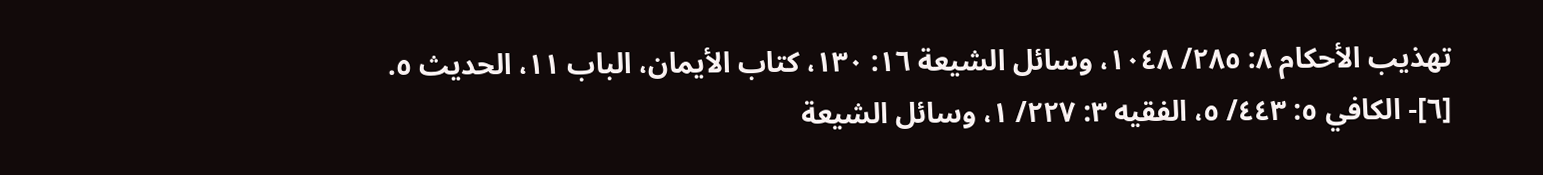تهذيب الأحكام ٨: ٢٨٥/ ١٠٤٨، وسائل الشيعة ١٦: ١٣٠، كتاب الأيمان، الباب ١١، الحديث ٥.
[٦]- الكافي ٥: ٤٤٣/ ٥، الفقيه ٣: ٢٢٧/ ١، وسائل الشيعة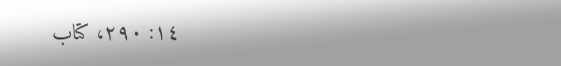١٤: ٢٩٠، كتاب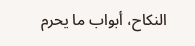النكاح، أبواب ما يحرم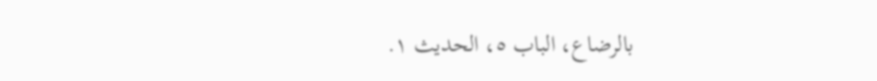بالرضاع، الباب ٥، الحديث ١.